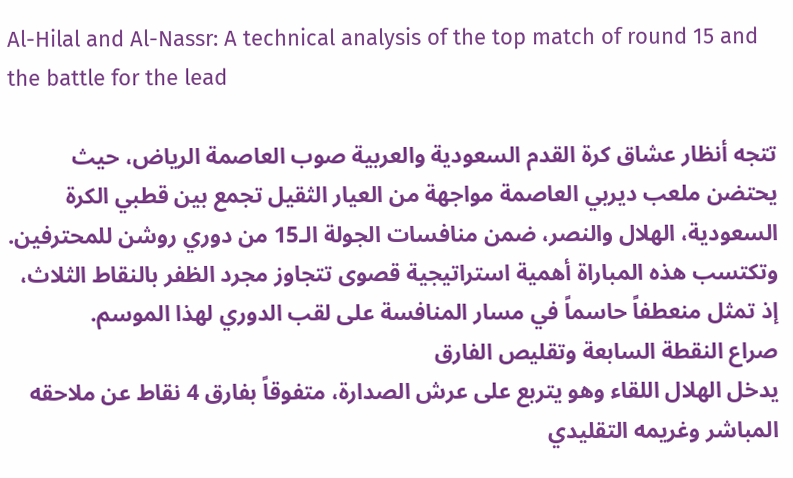Al-Hilal and Al-Nassr: A technical analysis of the top match of round 15 and the battle for the lead

تتجه أنظار عشاق كرة القدم السعودية والعربية صوب العاصمة الرياض، حيث يحتضن ملعب ديربي العاصمة مواجهة من العيار الثقيل تجمع بين قطبي الكرة السعودية، الهلال والنصر، ضمن منافسات الجولة الـ15 من دوري روشن للمحترفين. وتكتسب هذه المباراة أهمية استراتيجية قصوى تتجاوز مجرد الظفر بالنقاط الثلاث، إذ تمثل منعطفاً حاسماً في مسار المنافسة على لقب الدوري لهذا الموسم.
صراع النقطة السابعة وتقليص الفارق
يدخل الهلال اللقاء وهو يتربع على عرش الصدارة، متفوقاً بفارق 4 نقاط عن ملاحقه المباشر وغريمه التقليدي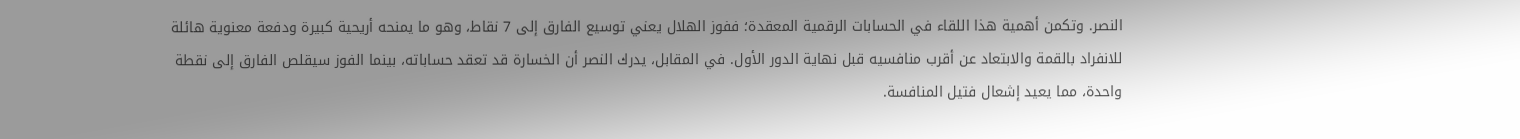النصر. وتكمن أهمية هذا اللقاء في الحسابات الرقمية المعقدة؛ ففوز الهلال يعني توسيع الفارق إلى 7 نقاط، وهو ما يمنحه أريحية كبيرة ودفعة معنوية هائلة للانفراد بالقمة والابتعاد عن أقرب منافسيه قبل نهاية الدور الأول. في المقابل، يدرك النصر أن الخسارة قد تعقد حساباته، بينما الفوز سيقلص الفارق إلى نقطة واحدة، مما يعيد إشعال فتيل المنافسة.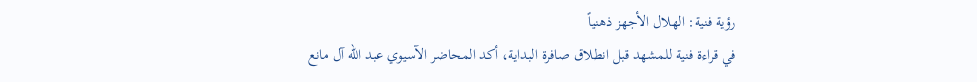رؤية فنية: الهلال الأجهز ذهنياً
في قراءة فنية للمشهد قبل انطلاق صافرة البداية، أكد المحاضر الآسيوي عبد الله آل مانع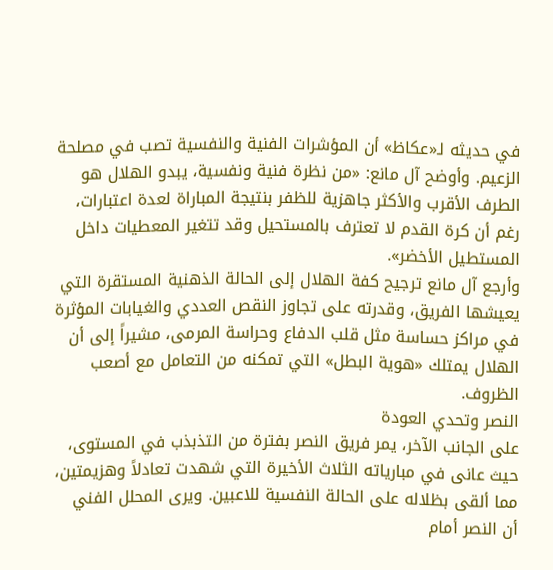في حديثه لـ«عكاظ» أن المؤشرات الفنية والنفسية تصب في مصلحة الزعيم. وأوضح آل مانع: «من نظرة فنية ونفسية، يبدو الهلال هو الطرف الأقرب والأكثر جاهزية للظفر بنتيجة المباراة لعدة اعتبارات، رغم أن كرة القدم لا تعترف بالمستحيل وقد تتغير المعطيات داخل المستطيل الأخضر».
وأرجع آل مانع ترجيح كفة الهلال إلى الحالة الذهنية المستقرة التي يعيشها الفريق، وقدرته على تجاوز النقص العددي والغيابات المؤثرة في مراكز حساسة مثل قلب الدفاع وحراسة المرمى، مشيراً إلى أن الهلال يمتلك «هوية البطل» التي تمكنه من التعامل مع أصعب الظروف.
النصر وتحدي العودة
على الجانب الآخر، يمر فريق النصر بفترة من التذبذب في المستوى، حيث عانى في مبارياته الثلاث الأخيرة التي شهدت تعادلاً وهزيمتين، مما ألقى بظلاله على الحالة النفسية للاعبين. ويرى المحلل الفني أن النصر أمام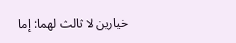خيارين لا ثالث لهما: إما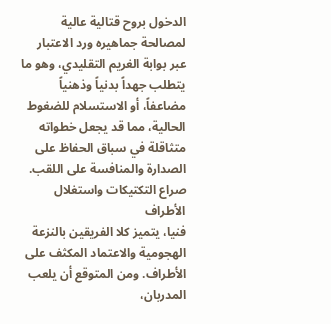الدخول بروح قتالية عالية لمصالحة جماهيره ورد الاعتبار عبر بوابة الغريم التقليدي، وهو ما يتطلب جهداً بدنياً وذهنياً مضاعفاً، أو الاستسلام للضغوط الحالية، مما قد يجعل خطواته متثاقلة في سباق الحفاظ على الصدارة والمنافسة على اللقب.
صراع التكتيكات واستغلال الأطراف
فنيا، يتميز كلا الفريقين بالنزعة الهجومية والاعتماد المكثف على الأطراف. ومن المتوقع أن يلعب المدربان،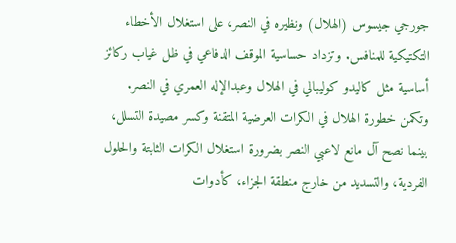جورجي جيسوس (الهلال) ونظيره في النصر، على استغلال الأخطاء التكتيكية للمنافس. وتزداد حساسية الموقف الدفاعي في ظل غياب ركائز أساسية مثل كاليدو كوليبالي في الهلال وعبدالإله العمري في النصر.
وتكمن خطورة الهلال في الكرات العرضية المتقنة وكسر مصيدة التسلل، بينما نصح آل مانع لاعبي النصر بضرورة استغلال الكرات الثابتة والحلول الفردية، والتسديد من خارج منطقة الجزاء، كأدوات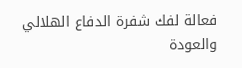فعالة لفك شفرة الدفاع الهلالي والعودة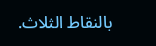بالنقاط الثلاث.